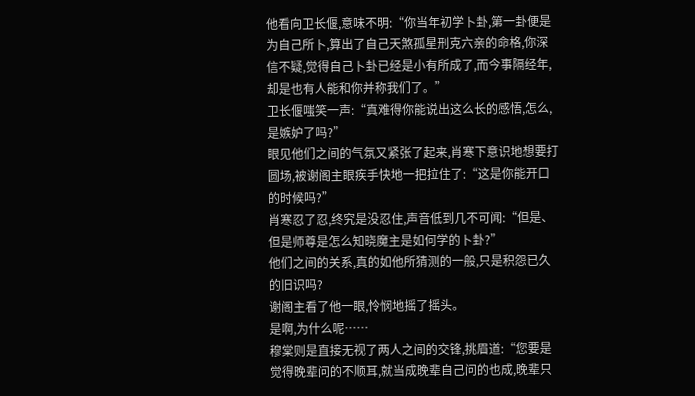他看向卫长偃,意味不明:“你当年初学卜卦,第一卦便是为自己所卜,算出了自己天煞孤星刑克六亲的命格,你深信不疑,觉得自己卜卦已经是小有所成了,而今事隔经年,却是也有人能和你并称我们了。”
卫长偃嗤笑一声:“真难得你能说出这么长的感悟,怎么,是嫉妒了吗?”
眼见他们之间的气氛又紧张了起来,肖寒下意识地想要打圆场,被谢阁主眼疾手快地一把拉住了:“这是你能开口的时候吗?”
肖寒忍了忍,终究是没忍住,声音低到几不可闻:“但是、但是师尊是怎么知晓魔主是如何学的卜卦?”
他们之间的关系,真的如他所猜测的一般,只是积怨已久的旧识吗?
谢阁主看了他一眼,怜悯地摇了摇头。
是啊,为什么呢……
穆棠则是直接无视了两人之间的交锋,挑眉道:“您要是觉得晚辈问的不顺耳,就当成晚辈自己问的也成,晚辈只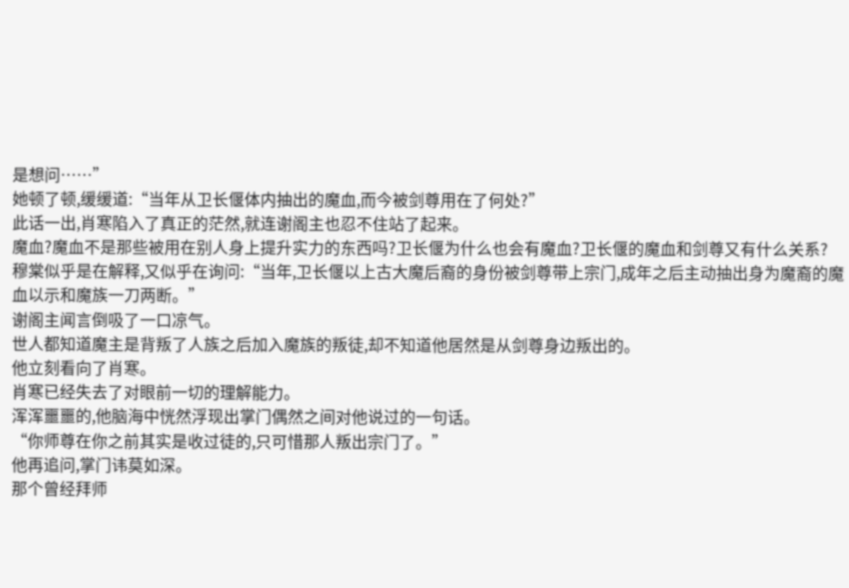是想问……”
她顿了顿,缓缓道:“当年从卫长偃体内抽出的魔血,而今被剑尊用在了何处?”
此话一出,肖寒陷入了真正的茫然,就连谢阁主也忍不住站了起来。
魔血?魔血不是那些被用在别人身上提升实力的东西吗?卫长偃为什么也会有魔血?卫长偃的魔血和剑尊又有什么关系?
穆棠似乎是在解释,又似乎在询问:“当年,卫长偃以上古大魔后裔的身份被剑尊带上宗门,成年之后主动抽出身为魔裔的魔血以示和魔族一刀两断。”
谢阁主闻言倒吸了一口凉气。
世人都知道魔主是背叛了人族之后加入魔族的叛徒,却不知道他居然是从剑尊身边叛出的。
他立刻看向了肖寒。
肖寒已经失去了对眼前一切的理解能力。
浑浑噩噩的,他脑海中恍然浮现出掌门偶然之间对他说过的一句话。
“你师尊在你之前其实是收过徒的,只可惜那人叛出宗门了。”
他再追问,掌门讳莫如深。
那个曾经拜师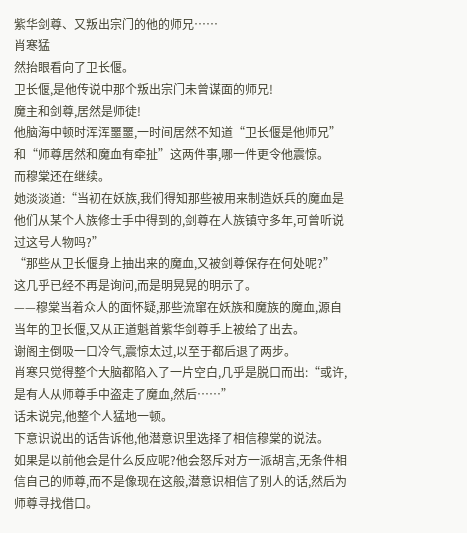紫华剑尊、又叛出宗门的他的师兄……
肖寒猛
然抬眼看向了卫长偃。
卫长偃,是他传说中那个叛出宗门未曾谋面的师兄!
魔主和剑尊,居然是师徒!
他脑海中顿时浑浑噩噩,一时间居然不知道“卫长偃是他师兄”和“师尊居然和魔血有牵扯”这两件事,哪一件更令他震惊。
而穆棠还在继续。
她淡淡道:“当初在妖族,我们得知那些被用来制造妖兵的魔血是他们从某个人族修士手中得到的,剑尊在人族镇守多年,可曾听说过这号人物吗?”
“那些从卫长偃身上抽出来的魔血,又被剑尊保存在何处呢?”
这几乎已经不再是询问,而是明晃晃的明示了。
——穆棠当着众人的面怀疑,那些流窜在妖族和魔族的魔血,源自当年的卫长偃,又从正道魁首紫华剑尊手上被给了出去。
谢阁主倒吸一口冷气,震惊太过,以至于都后退了两步。
肖寒只觉得整个大脑都陷入了一片空白,几乎是脱口而出:“或许,是有人从师尊手中盗走了魔血,然后……”
话未说完,他整个人猛地一顿。
下意识说出的话告诉他,他潜意识里选择了相信穆棠的说法。
如果是以前他会是什么反应呢?他会怒斥对方一派胡言,无条件相信自己的师尊,而不是像现在这般,潜意识相信了别人的话,然后为师尊寻找借口。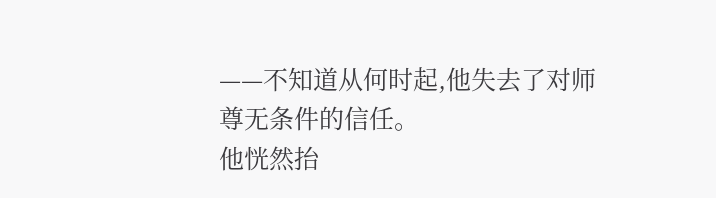——不知道从何时起,他失去了对师尊无条件的信任。
他恍然抬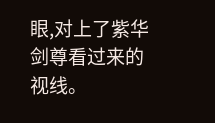眼,对上了紫华剑尊看过来的视线。